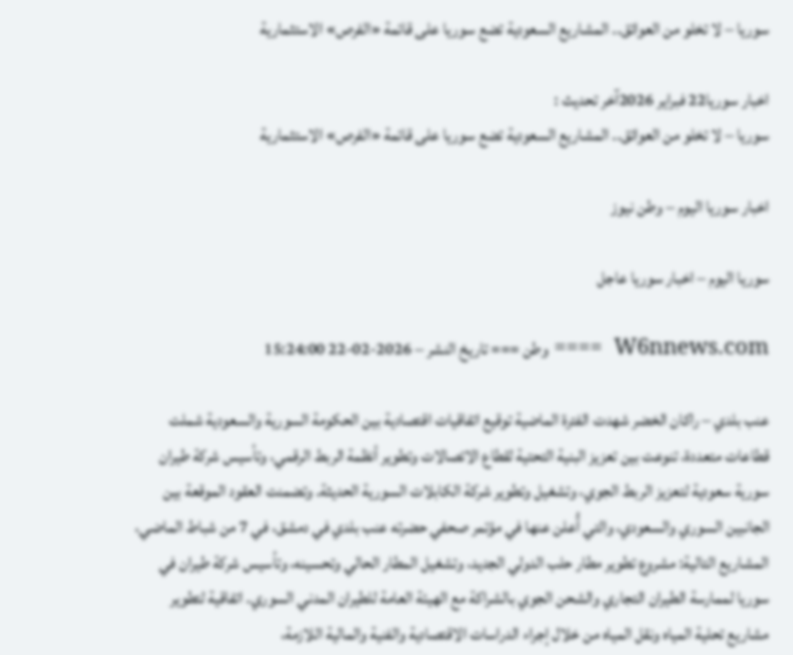سوريا – لا تخلو من العوائق.. المشاريع السعودية تضع سوريا على قائمة «الفرص» الاستثمارية

اخبار سوريا22 فبراير 2026آخر تحديث :
سوريا – لا تخلو من العوائق.. المشاريع السعودية تضع سوريا على قائمة «الفرص» الاستثمارية

اخبار سوريا اليوم – وطن نيوز

سوريا اليوم – اخبار سوريا عاجل

W6nnews.com  ==== وطن === تاريخ النشر – 2026-02-22 15:24:00

عنب بلدي – راكان الخضر شهدت الفترة الماضية توقيع اتفاقيات اقتصادية بين الحكومة السورية والسعودية شملت قطاعات متعددة، تنوعت بين تعزيز البنية التحتية لقطاع الاتصالات وتطوير أنظمة الربط الرقمي، وتأسيس شركة طيران سورية سعودية لتعزيز الربط الجوي، وتشغيل وتطوير شركة الكابلات السورية الحديثة. وتضمنت العقود الموقعة بين الجانبين السوري والسعودي، والتي أُعلن عنها في مؤتمر صحفي حضرته عنب بلدي في دمشق، في 7 من شباط الماضي، المشاريع التالية: مشروع تطوير مطار حلب الدولي الجديد، وتشغيل المطار الحالي وتحسينه، وتأسيس شركة طيران في سوريا لممارسة الطيران التجاري والشحن الجوي بالشراكة مع الهيئة العامة للطيران المدني السوري. اتفاقية لتطوير مشاريع تحلية المياه ونقل المياه من خلال إجراء الدراسات الاقتصادية والفنية والمالية اللازمة،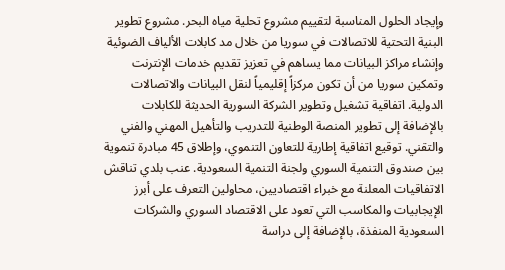وإيجاد الحلول المناسبة لتقييم مشروع تحلية مياه البحر. مشروع تطوير البنية التحتية للاتصالات في سوريا من خلال مد كابلات الألياف الضوئية وإنشاء مراكز البيانات مما يساهم في تعزيز تقديم خدمات الإنترنت وتمكين سوريا من أن تكون مركزاً إقليمياً لنقل البيانات والاتصالات الدولية. اتفاقية تشغيل وتطوير الشركة السورية الحديثة للكابلات بالإضافة إلى تطوير المنصة الوطنية للتدريب والتأهيل المهني والفني والتقني. توقيع اتفاقية إطارية للتعاون التنموي، وإطلاق 45 مبادرة تنموية بين صندوق التنمية السوري ولجنة التنمية السعودية. عنب بلدي تناقش الاتفاقيات المعلنة مع خبراء اقتصاديين، محاولين التعرف على أبرز الإيجابيات والمكاسب التي تعود على الاقتصاد السوري والشركات السعودية المنفذة، بالإضافة إلى دراسة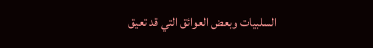السلبيات وبعض العوائق التي قد تعيق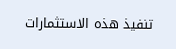تنفيذ هذه الاستثمارات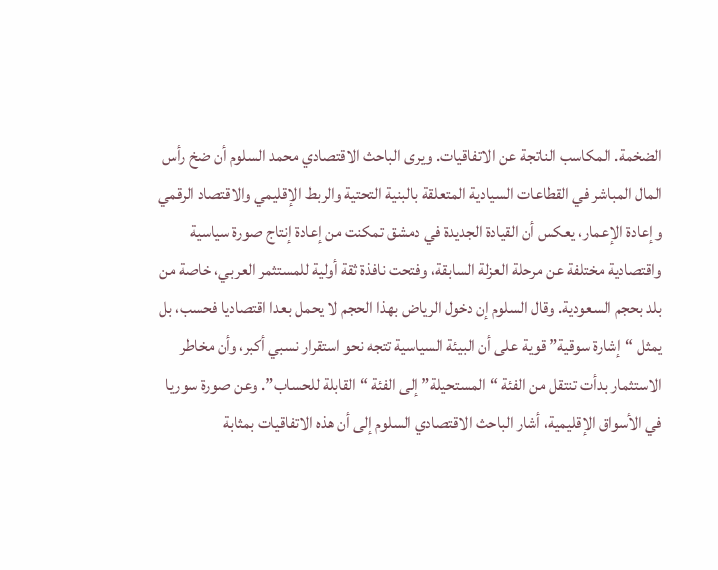الضخمة. المكاسب الناتجة عن الاتفاقيات. ويرى الباحث الاقتصادي محمد السلوم أن ضخ رأس المال المباشر في القطاعات السيادية المتعلقة بالبنية التحتية والربط الإقليمي والاقتصاد الرقمي وإعادة الإعمار، يعكس أن القيادة الجديدة في دمشق تمكنت من إعادة إنتاج صورة سياسية واقتصادية مختلفة عن مرحلة العزلة السابقة، وفتحت نافذة ثقة أولية للمستثمر العربي، خاصة من بلد بحجم السعودية. وقال السلوم إن دخول الرياض بهذا الحجم لا يحمل بعدا اقتصاديا فحسب، بل يمثل “إشارة سوقية” قوية على أن البيئة السياسية تتجه نحو استقرار نسبي أكبر، وأن مخاطر الاستثمار بدأت تنتقل من الفئة “المستحيلة” إلى الفئة “القابلة للحساب”. وعن صورة سوريا في الأسواق الإقليمية، أشار الباحث الاقتصادي السلوم إلى أن هذه الاتفاقيات بمثابة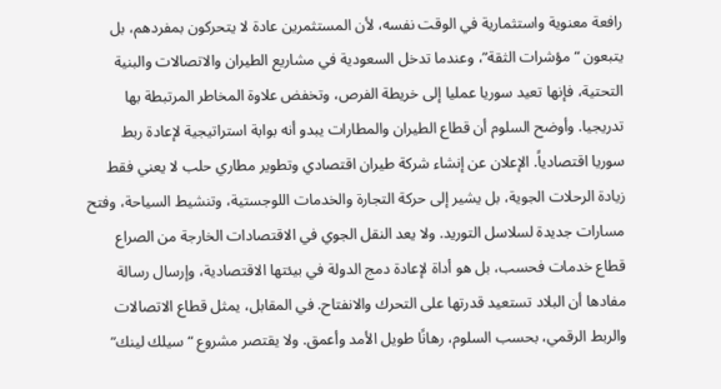رافعة معنوية واستثمارية في الوقت نفسه، لأن المستثمرين عادة لا يتحركون بمفردهم، بل يتبعون “مؤشرات الثقة”، وعندما تدخل السعودية في مشاريع الطيران والاتصالات والبنية التحتية، فإنها تعيد سوريا عمليا إلى خريطة الفرص، وتخفض علاوة المخاطر المرتبطة بها تدريجيا. وأوضح السلوم أن قطاع الطيران والمطارات يبدو أنه بوابة استراتيجية لإعادة ربط سوريا اقتصادياً. الإعلان عن إنشاء شركة طيران اقتصادي وتطوير مطاري حلب لا يعني فقط زيادة الرحلات الجوية، بل يشير إلى حركة التجارة والخدمات اللوجستية، وتنشيط السياحة، وفتح مسارات جديدة لسلاسل التوريد. ولا يعد النقل الجوي في الاقتصادات الخارجة من الصراع قطاع خدمات فحسب، بل هو أداة لإعادة دمج الدولة في بيئتها الاقتصادية، وإرسال رسالة مفادها أن البلاد تستعيد قدرتها على التحرك والانفتاح. في المقابل، يمثل قطاع الاتصالات والربط الرقمي، بحسب السلوم، رهانًا طويل الأمد وأعمق. ولا يقتصر مشروع “سيلك لينك”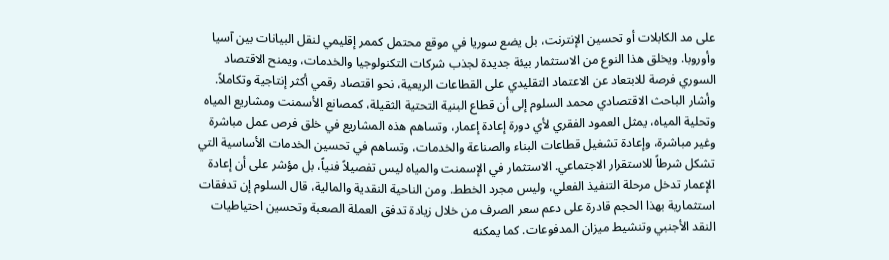على مد الكابلات أو تحسين الإنترنت، بل يضع سوريا في موقع محتمل كممر إقليمي لنقل البيانات بين آسيا وأوروبا. ويخلق هذا النوع من الاستثمار بيئة جديدة لجذب شركات التكنولوجيا والخدمات، ويمنح الاقتصاد السوري فرصة للابتعاد عن الاعتماد التقليدي على القطاعات الريعية، نحو اقتصاد رقمي أكثر إنتاجية وتكاملاً. وأشار الباحث الاقتصادي محمد السلوم إلى أن قطاع البنية التحتية الثقيلة، كمصانع الأسمنت ومشاريع المياه وتحلية المياه، يمثل العمود الفقري لأي دورة إعادة إعمار، وتساهم هذه المشاريع في خلق فرص عمل مباشرة وغير مباشرة، وإعادة تشغيل قطاعات البناء والصناعة والخدمات، وتساهم في تحسين الخدمات الأساسية التي تشكل شرطاً للاستقرار الاجتماعي. الاستثمار في الإسمنت والمياه ليس تفصيلاً فنياً، بل مؤشر على أن إعادة الإعمار تدخل مرحلة التنفيذ الفعلي، وليس مجرد الخطط. ومن الناحية النقدية والمالية، قال السلوم إن تدفقات استثمارية بهذا الحجم قادرة على دعم سعر الصرف من خلال زيادة تدفق العملة الصعبة وتحسين احتياطيات النقد الأجنبي وتنشيط ميزان المدفوعات. كما يمكنه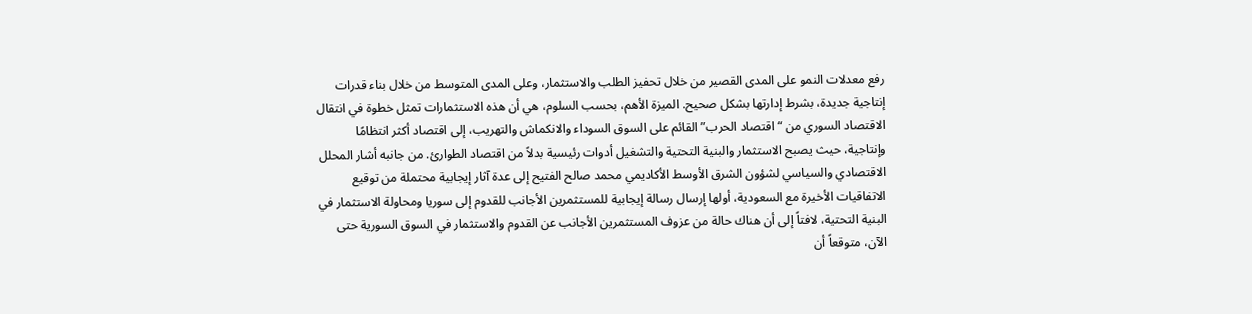رفع معدلات النمو على المدى القصير من خلال تحفيز الطلب والاستثمار، وعلى المدى المتوسط من خلال بناء قدرات إنتاجية جديدة، بشرط إدارتها بشكل صحيح. الميزة الأهم، بحسب السلوم، هي أن هذه الاستثمارات تمثل خطوة في انتقال الاقتصاد السوري من “اقتصاد الحرب” القائم على السوق السوداء والانكماش والتهريب، إلى اقتصاد أكثر انتظامًا وإنتاجية، حيث يصبح الاستثمار والبنية التحتية والتشغيل أدوات رئيسية بدلاً من اقتصاد الطوارئ. من جانبه أشار المحلل الاقتصادي والسياسي لشؤون الشرق الأوسط الأكاديمي محمد صالح الفتيح إلى عدة آثار إيجابية محتملة من توقيع الاتفاقيات الأخيرة مع السعودية، أولها إرسال رسالة إيجابية للمستثمرين الأجانب للقدوم إلى سوريا ومحاولة الاستثمار في البنية التحتية، لافتاً إلى أن هناك حالة من عزوف المستثمرين الأجانب عن القدوم والاستثمار في السوق السورية حتى الآن، متوقعاً أن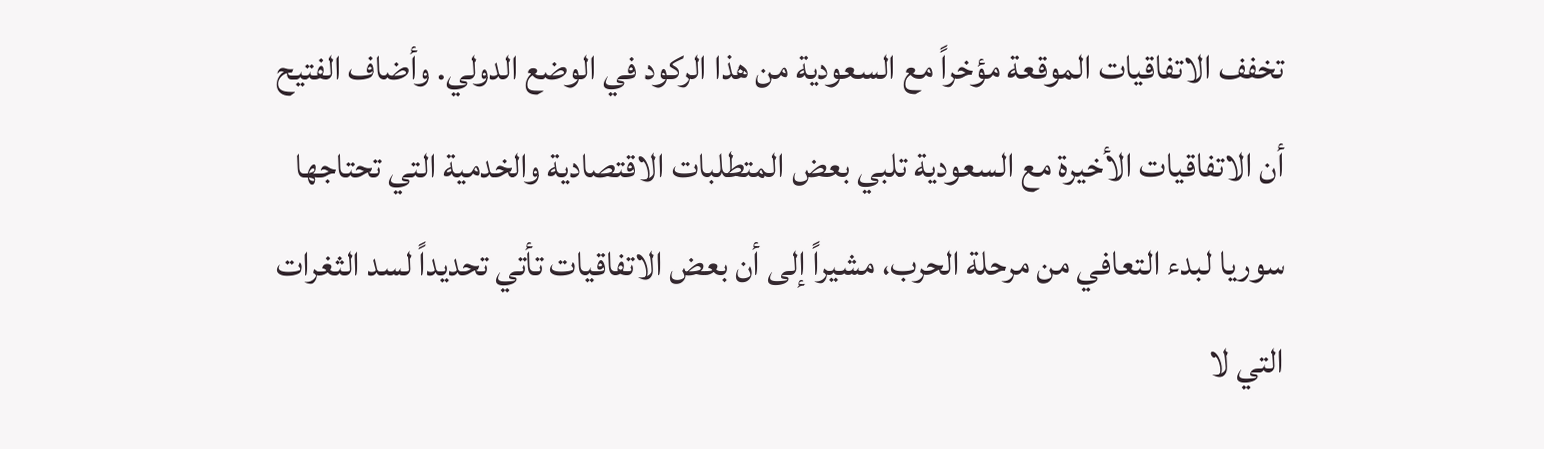تخفف الاتفاقيات الموقعة مؤخراً مع السعودية من هذا الركود في الوضع الدولي. وأضاف الفتيح أن الاتفاقيات الأخيرة مع السعودية تلبي بعض المتطلبات الاقتصادية والخدمية التي تحتاجها سوريا لبدء التعافي من مرحلة الحرب، مشيراً إلى أن بعض الاتفاقيات تأتي تحديداً لسد الثغرات التي لا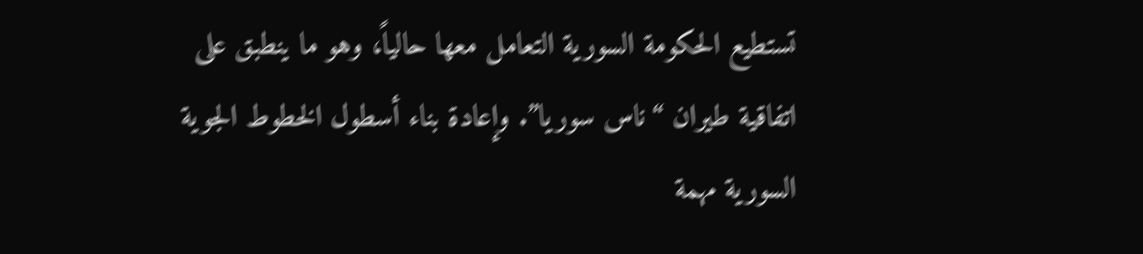تستطيع الحكومة السورية التعامل معها حالياً، وهو ما ينطبق على اتفاقية طيران “ناس سوريا”. وإعادة بناء أسطول الخطوط الجوية السورية مهمة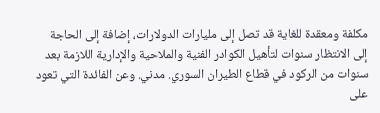مكلفة ومعقدة للغاية قد تصل إلى مليارات الدولارات، إضافة إلى الحاجة إلى الانتظار سنوات لتأهيل الكوادر الفنية والملاحية والإدارية اللازمة بعد سنوات من الركود في قطاع الطيران السوري. مدني. وعن الفائدة التي تعود على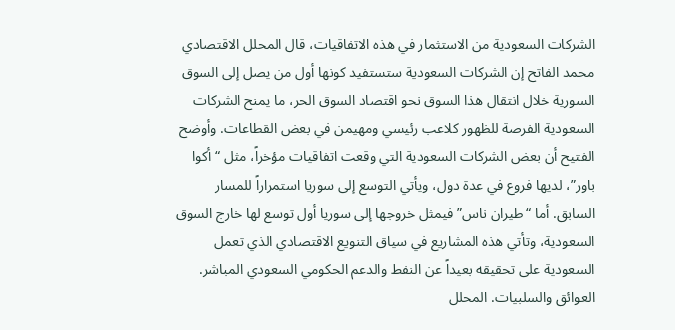الشركات السعودية من الاستثمار في هذه الاتفاقيات، قال المحلل الاقتصادي محمد الفاتح إن الشركات السعودية ستستفيد كونها أول من يصل إلى السوق السورية خلال انتقال هذا السوق نحو اقتصاد السوق الحر، ما يمنح الشركات السعودية الفرصة للظهور كلاعب رئيسي ومهيمن في بعض القطاعات. وأوضح الفتيح أن بعض الشركات السعودية التي وقعت اتفاقيات مؤخراً، مثل “أكوا باور”، لديها فروع في عدة دول، ويأتي التوسع إلى سوريا استمراراً للمسار السابق. أما “طيران ناس” فيمثل خروجها إلى سوريا أول توسع لها خارج السوق السعودية، وتأتي هذه المشاريع في سياق التنويع الاقتصادي الذي تعمل السعودية على تحقيقه بعيداً عن النفط والدعم الحكومي السعودي المباشر. العوائق والسلبيات. المحلل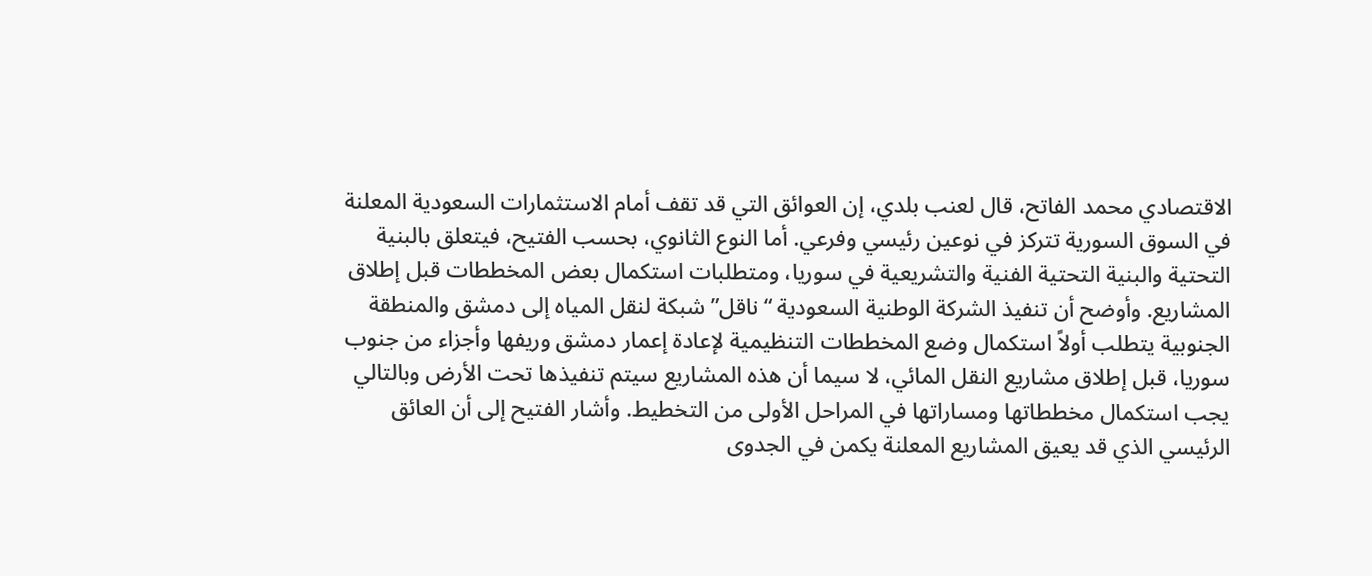الاقتصادي محمد الفاتح، قال لعنب بلدي، إن العوائق التي قد تقف أمام الاستثمارات السعودية المعلنة في السوق السورية تتركز في نوعين رئيسي وفرعي. أما النوع الثانوي، بحسب الفتيح، فيتعلق بالبنية التحتية والبنية التحتية الفنية والتشريعية في سوريا، ومتطلبات استكمال بعض المخططات قبل إطلاق المشاريع. وأوضح أن تنفيذ الشركة الوطنية السعودية “ناقل” شبكة لنقل المياه إلى دمشق والمنطقة الجنوبية يتطلب أولاً استكمال وضع المخططات التنظيمية لإعادة إعمار دمشق وريفها وأجزاء من جنوب سوريا، قبل إطلاق مشاريع النقل المائي، لا سيما أن هذه المشاريع سيتم تنفيذها تحت الأرض وبالتالي يجب استكمال مخططاتها ومساراتها في المراحل الأولى من التخطيط. وأشار الفتيح إلى أن العائق الرئيسي الذي قد يعيق المشاريع المعلنة يكمن في الجدوى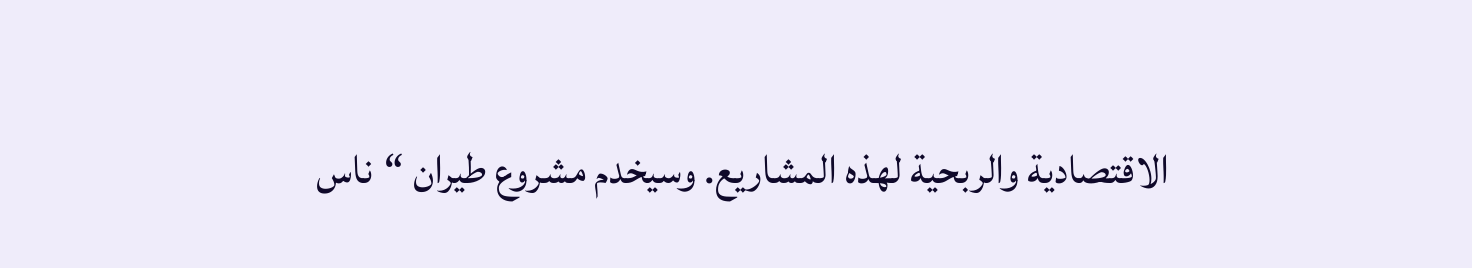الاقتصادية والربحية لهذه المشاريع. وسيخدم مشروع طيران “ناس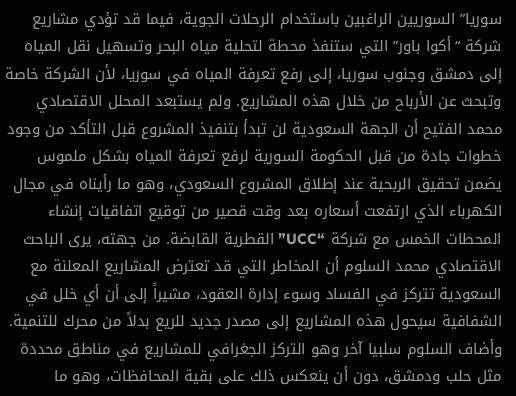سوريا” السوريين الراغبين باستخدام الرحلات الجوية، فيما قد تؤدي مشاريع شركة “أكوا باور” التي ستنفذ محطة لتحلية مياه البحر وتسهيل نقل المياه إلى دمشق وجنوب سوريا، إلى رفع تعرفة المياه في سوريا، لأن الشركة خاصة وتبحث عن الأرباح من خلال هذه المشاريع. ولم يستبعد المحلل الاقتصادي محمد الفتيح أن الجهة السعودية لن تبدأ بتنفيذ المشروع قبل التأكد من وجود خطوات جادة من قبل الحكومة السورية لرفع تعرفة المياه بشكل ملموس يضمن تحقيق الربحية عند إطلاق المشروع السعودي، وهو ما رأيناه في مجال الكهرباء الذي ارتفعت أسعاره بعد وقت قصير من توقيع اتفاقيات إنشاء المحطات الخمس مع شركة “UCC” القطرية القابضة. من جهته، يرى الباحث الاقتصادي محمد السلوم أن المخاطر التي قد تعترض المشاريع المعلنة مع السعودية تتركز في الفساد وسوء إدارة العقود، مشيراً إلى أن أي خلل في الشفافية سيحول هذه المشاريع إلى مصدر جديد للريع بدلاً من محرك للتنمية. وأضاف السلوم سلبيا آخر وهو التركز الجغرافي للمشاريع في مناطق محددة مثل حلب ودمشق، دون أن ينعكس ذلك على بقية المحافظات، وهو ما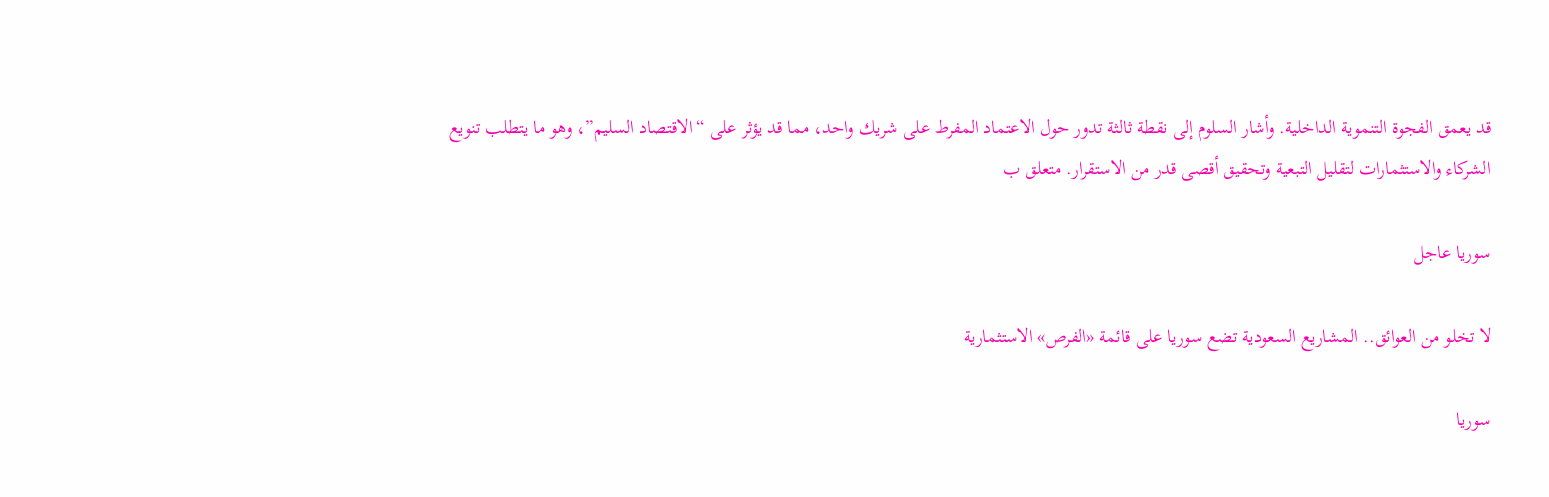قد يعمق الفجوة التنموية الداخلية. وأشار السلوم إلى نقطة ثالثة تدور حول الاعتماد المفرط على شريك واحد، مما قد يؤثر على “الاقتصاد السليم”، وهو ما يتطلب تنويع الشركاء والاستثمارات لتقليل التبعية وتحقيق أقصى قدر من الاستقرار. متعلق ب

سوريا عاجل

لا تخلو من العوائق.. المشاريع السعودية تضع سوريا على قائمة «الفرص» الاستثمارية

سوريا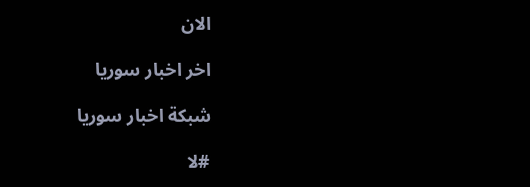الان

اخر اخبار سوريا

شبكة اخبار سوريا

#لا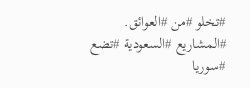#تخلو #من #العوائق. #المشاريع #السعودية #تضع #سوريا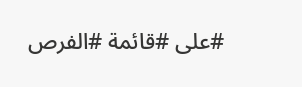#على #قائمة #الفرص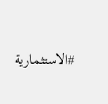#الاستثمارية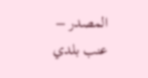المصدر – عنب بلدي